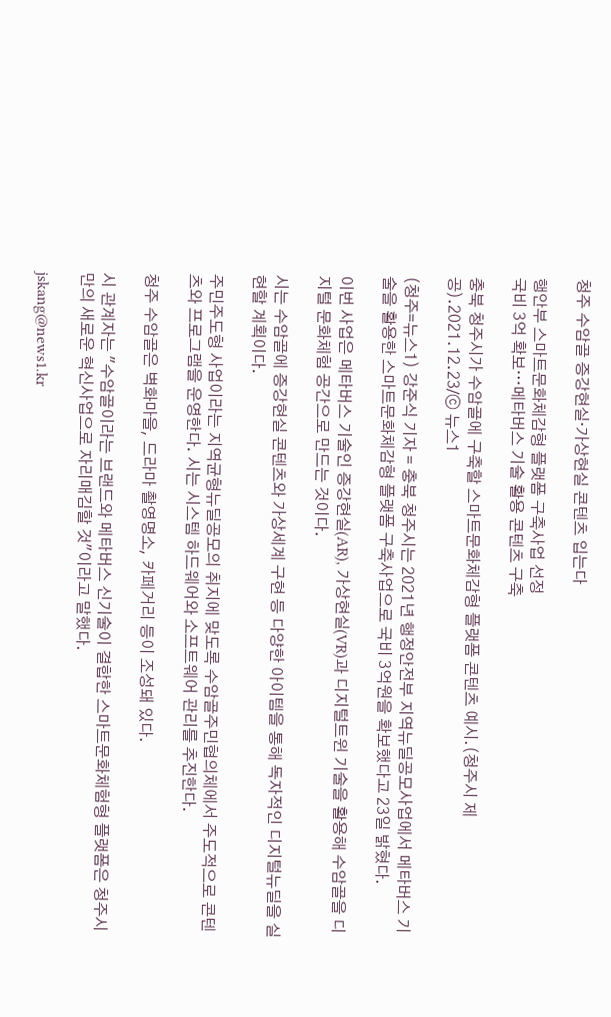청주 수암골 증강현실·가상현실 콘텐츠 입는다

행안부 스마트문화체감형 플랫폼 구축사업 선정
국비 3억 확보…메타버스 기술 활용 콘텐츠 구축

충북 청주시가 수암골에 구축할 스마트문화체감형 플랫폼 콘텐츠 예시.(청주시 제공).2021.12.23/ⓒ 뉴스1

(청주=뉴스1) 강준식 기자 = 충북 청주시는 2021년 행정안전부 지역뉴딜공모사업에서 메타버스 기술을 활용한 스마트문화체감형 플랫폼 구축사업으로 국비 3억원을 확보했다고 23일 밝혔다.

이번 사업은 메타버스 기술인 증강현실(AR), 가상현실(VR)과 디지털트윈 기술을 활용해 수암골을 디지털 문화체험 공간으로 만드는 것이다.

시는 수암골에 증강현실 콘텐츠와 가상세계 구현 등 다양한 아이템을 통해 독자적인 디지털뉴딜을 실현할 계획이다.

주민주도형 사업이라는 지역균형뉴딜공모의 취지에 맞도록 수암골주민협의체에서 주도적으로 콘텐츠와 프로그램을 운영한다. 시는 시스템 하드웨어와 소프트웨어 관리를 추진한다.

청주 수암골은 벽화마을, 드라마 촬영명소, 카페거리 등이 조성돼 있다.

시 관계자는 "수암골이라는 브랜드와 메타버스 신기술이 결합한 스마트문화체험형 플랫폼은 청주시만의 새로운 혁신사업으로 자리매김할 것"이라고 말했다.

jskang@news1.kr